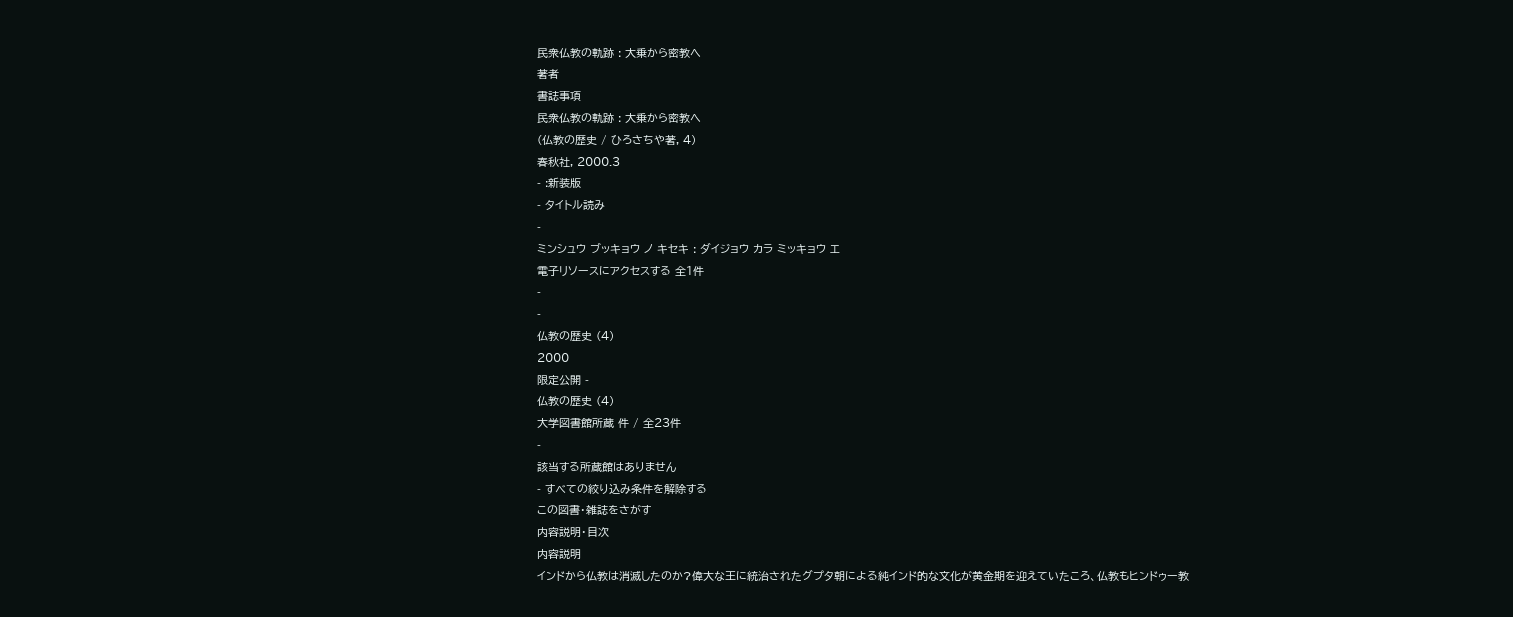民衆仏教の軌跡 : 大乗から密教へ
著者
書誌事項
民衆仏教の軌跡 : 大乗から密教へ
(仏教の歴史 / ひろさちや著, 4)
春秋社, 2000.3
- :新装版
- タイトル読み
-
ミンシュウ ブッキョウ ノ キセキ : ダイジョウ カラ ミッキョウ エ
電子リソースにアクセスする 全1件
-
-
仏教の歴史 (4)
2000
限定公開 -
仏教の歴史 (4)
大学図書館所蔵 件 / 全23件
-
該当する所蔵館はありません
- すべての絞り込み条件を解除する
この図書・雑誌をさがす
内容説明・目次
内容説明
インドから仏教は消滅したのか?偉大な王に統治されたグプタ朝による純インド的な文化が黄金期を迎えていたころ、仏教もヒンドゥー教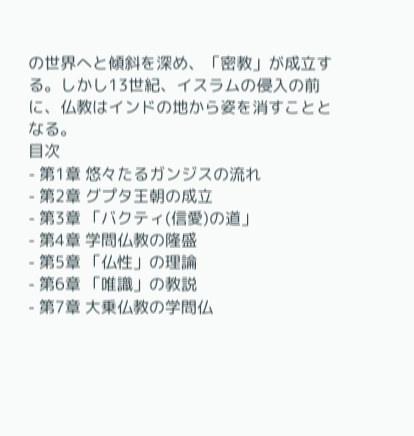の世界へと傾斜を深め、「密教」が成立する。しかし13世紀、イスラムの侵入の前に、仏教はインドの地から姿を消すこととなる。
目次
- 第1章 悠々たるガンジスの流れ
- 第2章 グプタ王朝の成立
- 第3章 「バクティ(信愛)の道」
- 第4章 学問仏教の隆盛
- 第5章 「仏性」の理論
- 第6章 「唯識」の教説
- 第7章 大乗仏教の学問仏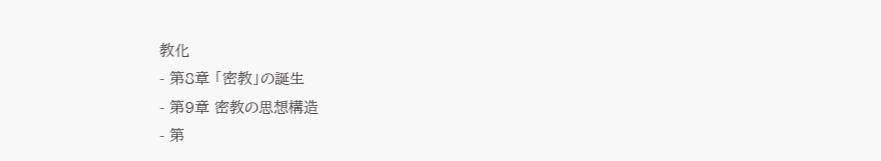教化
- 第8章 「密教」の誕生
- 第9章 密教の思想構造
- 第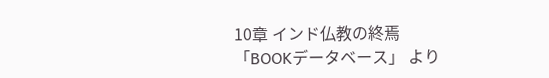10章 インド仏教の終焉
「BOOKデータベース」 より